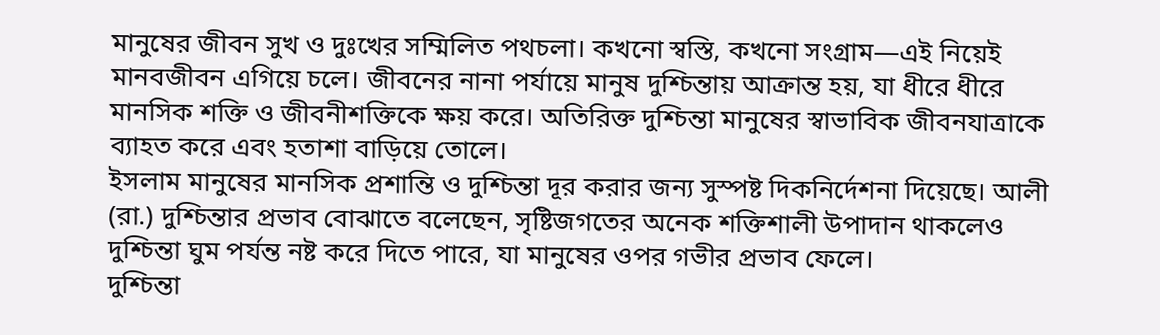মানুষের জীবন সুখ ও দুঃখের সম্মিলিত পথচলা। কখনো স্বস্তি, কখনো সংগ্রাম—এই নিয়েই মানবজীবন এগিয়ে চলে। জীবনের নানা পর্যায়ে মানুষ দুশ্চিন্তায় আক্রান্ত হয়, যা ধীরে ধীরে মানসিক শক্তি ও জীবনীশক্তিকে ক্ষয় করে। অতিরিক্ত দুশ্চিন্তা মানুষের স্বাভাবিক জীবনযাত্রাকে ব্যাহত করে এবং হতাশা বাড়িয়ে তোলে।
ইসলাম মানুষের মানসিক প্রশান্তি ও দুশ্চিন্তা দূর করার জন্য সুস্পষ্ট দিকনির্দেশনা দিয়েছে। আলী (রা.) দুশ্চিন্তার প্রভাব বোঝাতে বলেছেন, সৃষ্টিজগতের অনেক শক্তিশালী উপাদান থাকলেও দুশ্চিন্তা ঘুম পর্যন্ত নষ্ট করে দিতে পারে, যা মানুষের ওপর গভীর প্রভাব ফেলে।
দুশ্চিন্তা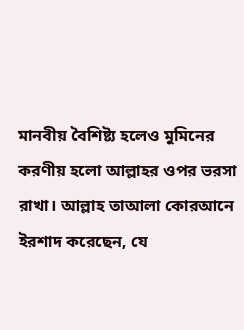মানবীয় বৈশিষ্ট্য হলেও মুমিনের করণীয় হলো আল্লাহর ওপর ভরসা রাখা। আল্লাহ তাআলা কোরআনে ইরশাদ করেছেন, যে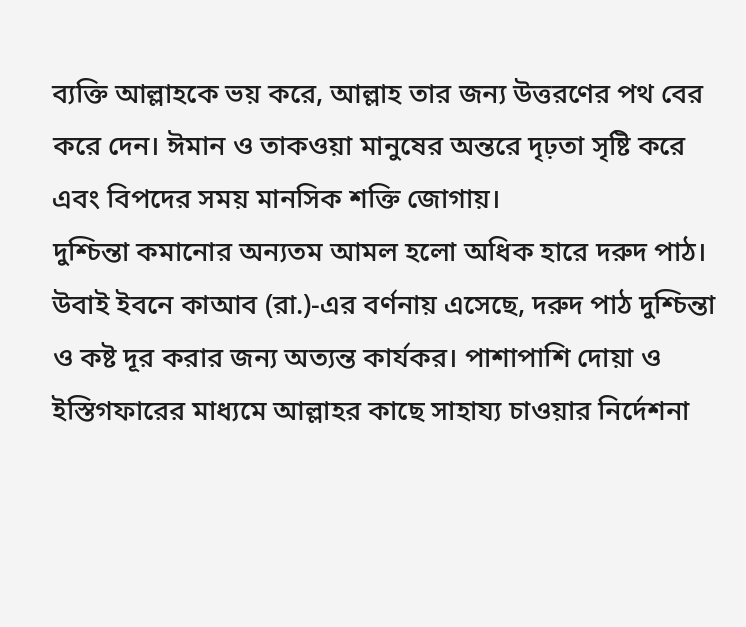ব্যক্তি আল্লাহকে ভয় করে, আল্লাহ তার জন্য উত্তরণের পথ বের করে দেন। ঈমান ও তাকওয়া মানুষের অন্তরে দৃঢ়তা সৃষ্টি করে এবং বিপদের সময় মানসিক শক্তি জোগায়।
দুশ্চিন্তা কমানোর অন্যতম আমল হলো অধিক হারে দরুদ পাঠ। উবাই ইবনে কাআব (রা.)-এর বর্ণনায় এসেছে, দরুদ পাঠ দুশ্চিন্তা ও কষ্ট দূর করার জন্য অত্যন্ত কার্যকর। পাশাপাশি দোয়া ও ইস্তিগফারের মাধ্যমে আল্লাহর কাছে সাহায্য চাওয়ার নির্দেশনা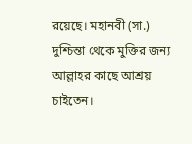রয়েছে। মহানবী (সা.) দুশ্চিন্তা থেকে মুক্তির জন্য আল্লাহর কাছে আশ্রয় চাইতেন।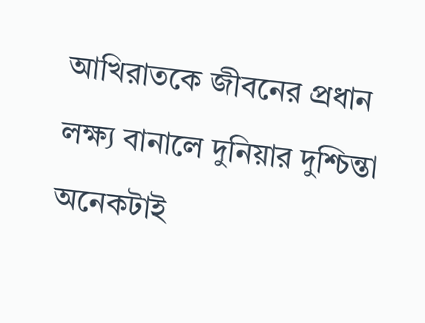আখিরাতকে জীবনের প্রধান লক্ষ্য বানালে দুনিয়ার দুশ্চিন্তা অনেকটাই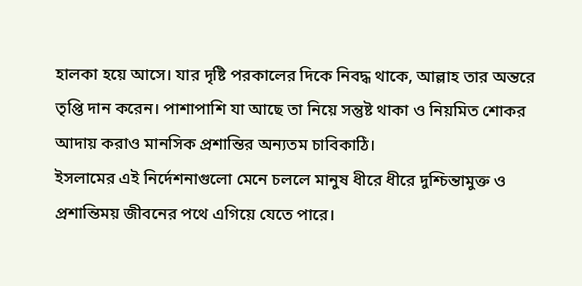হালকা হয়ে আসে। যার দৃষ্টি পরকালের দিকে নিবদ্ধ থাকে, আল্লাহ তার অন্তরে তৃপ্তি দান করেন। পাশাপাশি যা আছে তা নিয়ে সন্তুষ্ট থাকা ও নিয়মিত শোকর আদায় করাও মানসিক প্রশান্তির অন্যতম চাবিকাঠি।
ইসলামের এই নির্দেশনাগুলো মেনে চললে মানুষ ধীরে ধীরে দুশ্চিন্তামুক্ত ও প্রশান্তিময় জীবনের পথে এগিয়ে যেতে পারে।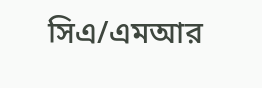সিএ/এমআর